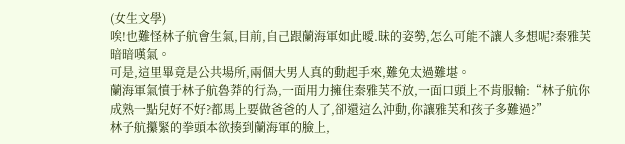(女生文學)
唉!也難怪林子航會生氣,目前,自己跟蘭海軍如此曖.昧的姿勢,怎么可能不讓人多想呢?秦雅芙暗暗嘆氣。
可是,這里畢竟是公共場所,兩個大男人真的動起手來,難免太過難堪。
蘭海軍氣憤于林子航魯莽的行為,一面用力擁住秦雅芙不放,一面口頭上不肯服輸:“林子航你成熟一點兒好不好?都馬上要做爸爸的人了,卻還這么沖動,你讓雅芙和孩子多難過?”
林子航攥緊的拳頭本欲揍到蘭海軍的臉上,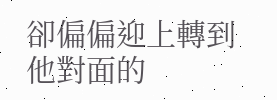卻偏偏迎上轉到他對面的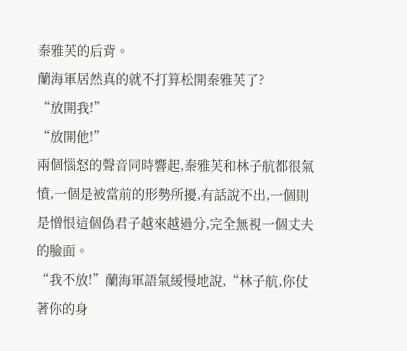秦雅芙的后背。
蘭海軍居然真的就不打算松開秦雅芙了?
“放開我!”
“放開他!”
兩個惱怒的聲音同時響起,秦雅芙和林子航都很氣憤,一個是被當前的形勢所擾,有話說不出,一個則是憎恨這個偽君子越來越過分,完全無視一個丈夫的臉面。
“我不放!”蘭海軍語氣緩慢地說,“林子航,你仗著你的身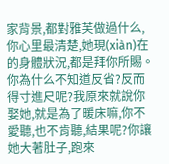家背景,都對雅芙做過什么,你心里最清楚,她現(xiàn)在的身體狀況,都是拜你所賜。
你為什么不知道反省?反而得寸進尺呢?我原來就說你娶她,就是為了暖床嘛,你不愛聽,也不肯聽,結果呢?你讓她大著肚子,跑來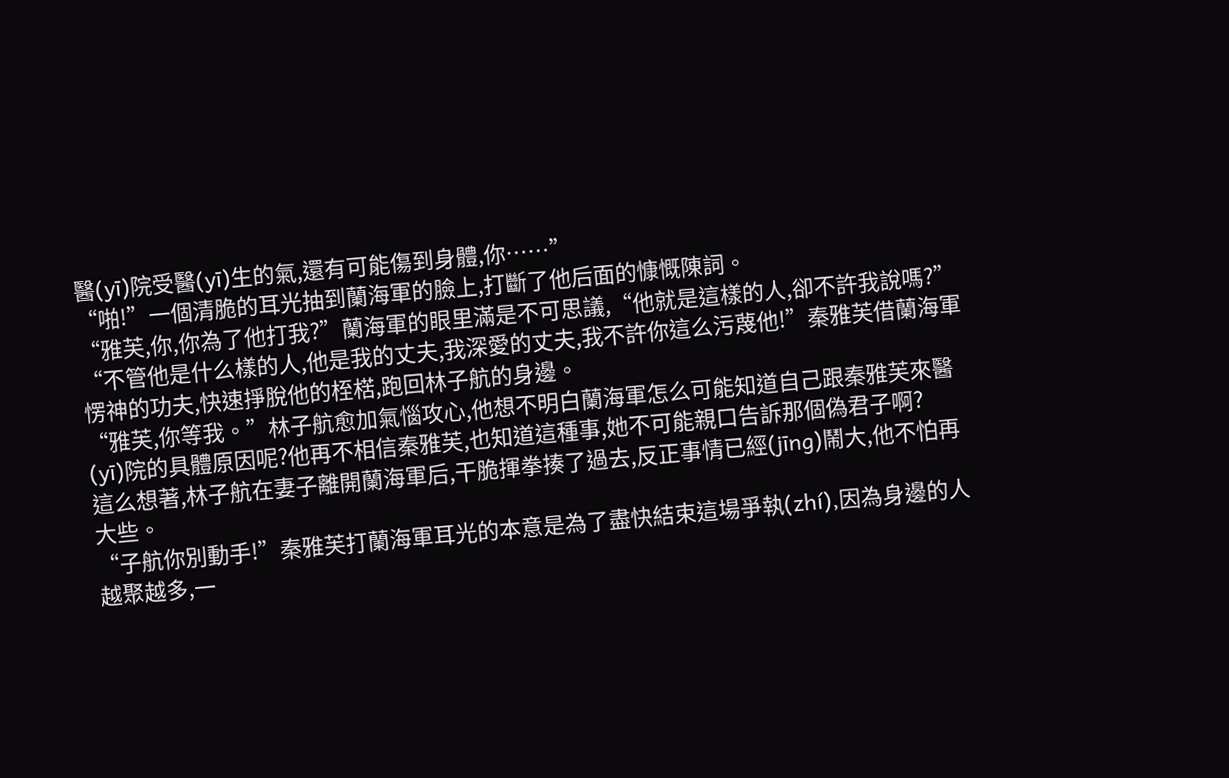醫(yī)院受醫(yī)生的氣,還有可能傷到身體,你……”
“啪!”一個清脆的耳光抽到蘭海軍的臉上,打斷了他后面的慷慨陳詞。
“雅芙,你,你為了他打我?”蘭海軍的眼里滿是不可思議,“他就是這樣的人,卻不許我說嗎?”
“不管他是什么樣的人,他是我的丈夫,我深愛的丈夫,我不許你這么污蔑他!”秦雅芙借蘭海軍愣神的功夫,快速掙脫他的桎楛,跑回林子航的身邊。
“雅芙,你等我。”林子航愈加氣惱攻心,他想不明白蘭海軍怎么可能知道自己跟秦雅芙來醫(yī)院的具體原因呢?他再不相信秦雅芙,也知道這種事,她不可能親口告訴那個偽君子啊?
這么想著,林子航在妻子離開蘭海軍后,干脆揮拳揍了過去,反正事情已經(jīng)鬧大,他不怕再大些。
“子航你別動手!”秦雅芙打蘭海軍耳光的本意是為了盡快結束這場爭執(zhí),因為身邊的人越聚越多,一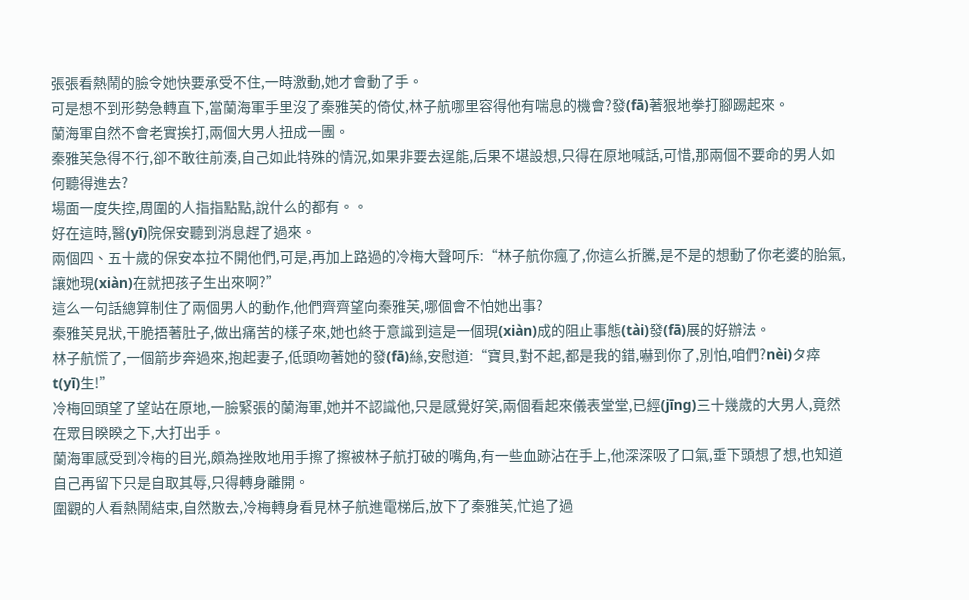張張看熱鬧的臉令她快要承受不住,一時激動,她才會動了手。
可是想不到形勢急轉直下,當蘭海軍手里沒了秦雅芙的倚仗,林子航哪里容得他有喘息的機會?發(fā)著狠地拳打腳踢起來。
蘭海軍自然不會老實挨打,兩個大男人扭成一團。
秦雅芙急得不行,卻不敢往前湊,自己如此特殊的情況,如果非要去逞能,后果不堪設想,只得在原地喊話,可惜,那兩個不要命的男人如何聽得進去?
場面一度失控,周圍的人指指點點,說什么的都有。。
好在這時,醫(yī)院保安聽到消息趕了過來。
兩個四、五十歲的保安本拉不開他們,可是,再加上路過的冷梅大聲呵斥:“林子航你瘋了,你這么折騰,是不是的想動了你老婆的胎氣,讓她現(xiàn)在就把孩子生出來啊?”
這么一句話總算制住了兩個男人的動作,他們齊齊望向秦雅芙,哪個會不怕她出事?
秦雅芙見狀,干脆捂著肚子,做出痛苦的樣子來,她也終于意識到這是一個現(xiàn)成的阻止事態(tài)發(fā)展的好辦法。
林子航慌了,一個箭步奔過來,抱起妻子,低頭吻著她的發(fā)絲,安慰道:“寶貝,對不起,都是我的錯,嚇到你了,別怕,咱們?nèi)タ瘁t(yī)生!”
冷梅回頭望了望站在原地,一臉緊張的蘭海軍,她并不認識他,只是感覺好笑,兩個看起來儀表堂堂,已經(jīng)三十幾歲的大男人,竟然在眾目睽睽之下,大打出手。
蘭海軍感受到冷梅的目光,頗為挫敗地用手擦了擦被林子航打破的嘴角,有一些血跡沾在手上,他深深吸了口氣,垂下頭想了想,也知道自己再留下只是自取其辱,只得轉身離開。
圍觀的人看熱鬧結束,自然散去,冷梅轉身看見林子航進電梯后,放下了秦雅芙,忙追了過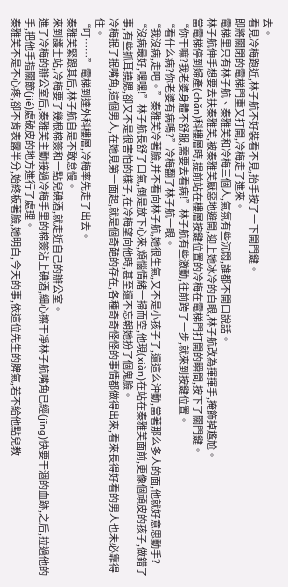去。
看見冷梅跑近,林子航不好裝看不見,抬手按了一下開門鍵。
即將關閉的電梯門重又打開,冷梅走了進來。
電梯里只有林子航、秦雅芙和冷梅三個人,氣氛有些沉悶,誰都不開口說話。
林子航伸手想要去扶秦雅芙,被秦雅芙厭惡地避開,迎上她冰冷的白眼,林子航改為揮揮手,掩飾掉尷尬。
當電梯停到婦產(chǎn)科樓層時,提前站在樓層按鍵位置的冷梅在電梯門打開的瞬間,按下了關門鍵。
“你干嘛?我老婆身體不舒服,需要去看病!”林子航有些激動,往前跨了一步,就來到按鍵位置。
“看什么病?你老婆有病嗎?”冷梅翻了林子航一眼。
“我沒病,走吧。”秦雅芙冷著臉,并不看向林子航,她很生氣,又不是小孩子了,還這么沖動,當著那么多人的面,他就好意思動手?
“沒病最好,嘿嘿!”林子航長舒了口氣,倒是放下心來,煩惱情緒一掃而空,他現(xiàn)在站在秦雅芙面前,更像個頑皮的孩子,做錯了事,有些抓耳撓腮,卻又不是很害怕的樣子,在冷梅望向他時,甚至還不忘朝她扮了個鬼臉。
冷梅抿了抿嘴角,這個男人,在她見第一面起,就是個奇葩的存在,各種奇奇怪怪的事情都做得出來,看來長得好看的男人也未必靠得住。
“叮……”電梯到達外科樓層,冷梅率先走了出去。
秦雅芙緊跟其后,林子航自是不敢怠慢。
來到護士站,冷梅要了幾根棉簽和一點兒碘酒,就走近自己的辦公室。
進了冷梅的辦公室后,秦雅芙主動接過冷梅手里的棉簽沾上碘酒,細心擦干凈林子航嘴角已經(jīng)快要干涸的血跡,之后,拉過他的手,把他手指關節(jié)處破皮的地方進行了處理。
秦雅芙不是不心疼,卻不肯表露半分,始終板著臉,她明白,今天的事,依這位先生的脾氣,若不給他點兒教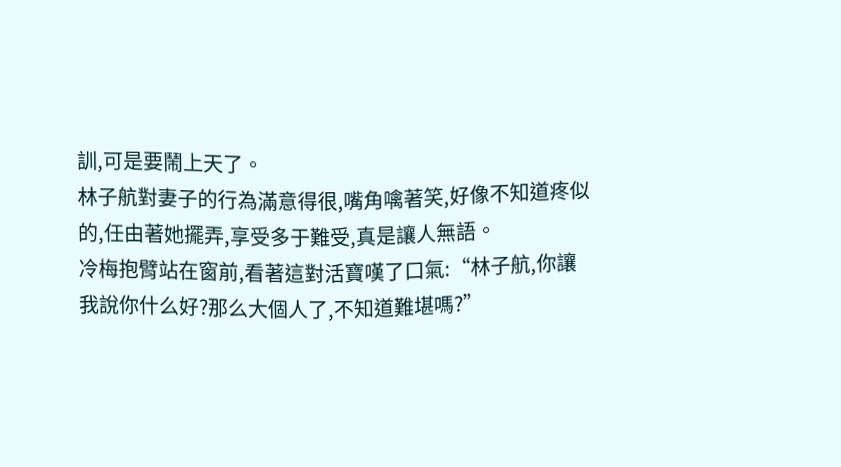訓,可是要鬧上天了。
林子航對妻子的行為滿意得很,嘴角噙著笑,好像不知道疼似的,任由著她擺弄,享受多于難受,真是讓人無語。
冷梅抱臂站在窗前,看著這對活寶嘆了口氣:“林子航,你讓我說你什么好?那么大個人了,不知道難堪嗎?”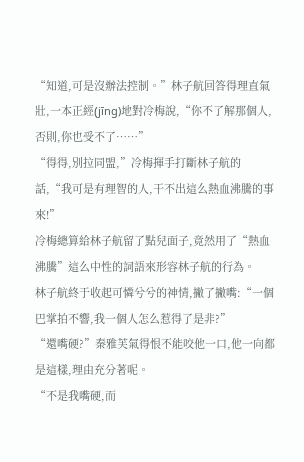“知道,可是沒辦法控制。”林子航回答得理直氣壯,一本正經(jīng)地對冷梅說,“你不了解那個人,否則,你也受不了……”
“得得,別拉同盟,”冷梅揮手打斷林子航的話,“我可是有理智的人,干不出這么熱血沸騰的事來!”
冷梅總算給林子航留了點兒面子,竟然用了“熱血沸騰”這么中性的詞語來形容林子航的行為。
林子航終于收起可憐兮兮的神情,撇了撇嘴:“一個巴掌拍不響,我一個人怎么惹得了是非?”
“還嘴硬?”秦雅芙氣得恨不能咬他一口,他一向都是這樣,理由充分著呢。
“不是我嘴硬,而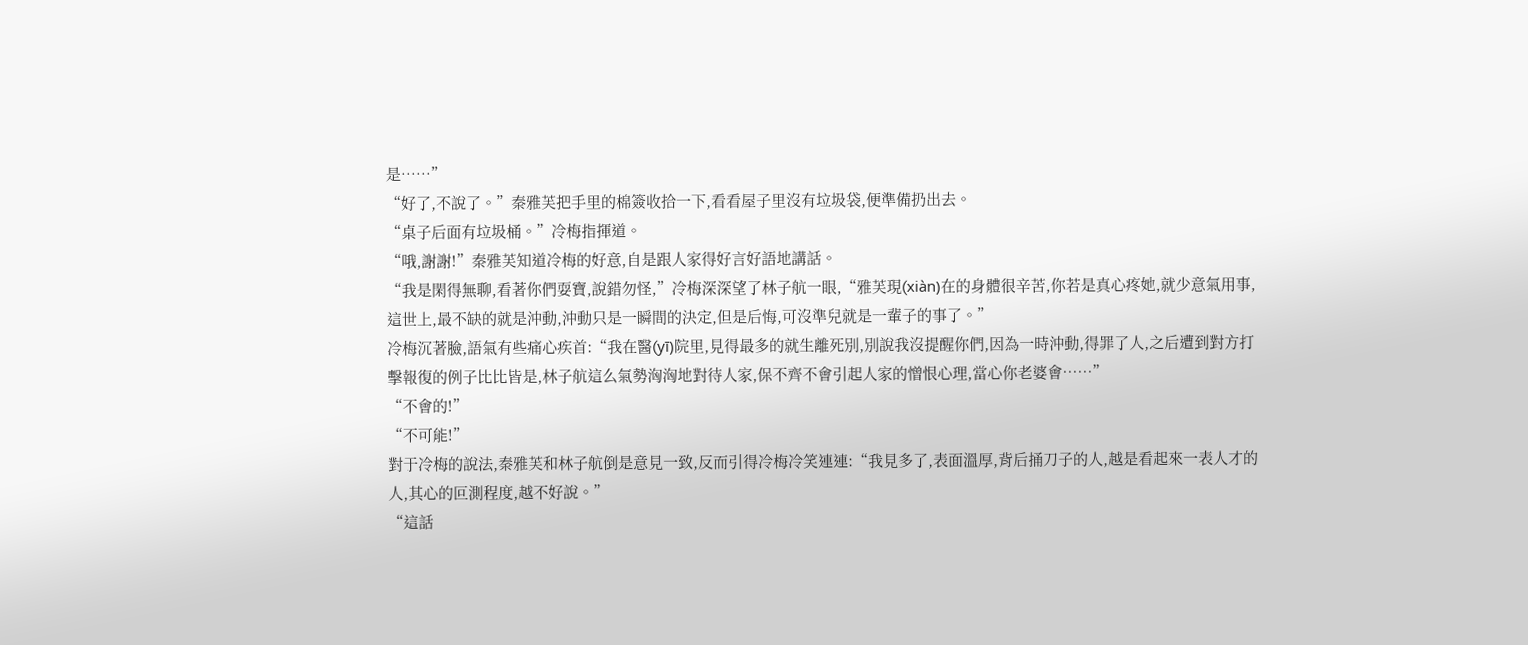是……”
“好了,不說了。”秦雅芙把手里的棉簽收拾一下,看看屋子里沒有垃圾袋,便準備扔出去。
“桌子后面有垃圾桶。”冷梅指揮道。
“哦,謝謝!”秦雅芙知道冷梅的好意,自是跟人家得好言好語地講話。
“我是閑得無聊,看著你們耍寶,說錯勿怪,”冷梅深深望了林子航一眼,“雅芙現(xiàn)在的身體很辛苦,你若是真心疼她,就少意氣用事,這世上,最不缺的就是沖動,沖動只是一瞬間的決定,但是后悔,可沒準兒就是一輩子的事了。”
冷梅沉著臉,語氣有些痛心疾首:“我在醫(yī)院里,見得最多的就生離死別,別說我沒提醒你們,因為一時沖動,得罪了人,之后遭到對方打擊報復的例子比比皆是,林子航這么氣勢洶洶地對待人家,保不齊不會引起人家的憎恨心理,當心你老婆會……”
“不會的!”
“不可能!”
對于冷梅的說法,秦雅芙和林子航倒是意見一致,反而引得冷梅冷笑連連:“我見多了,表面溫厚,背后捅刀子的人,越是看起來一表人才的人,其心的叵測程度,越不好說。”
“這話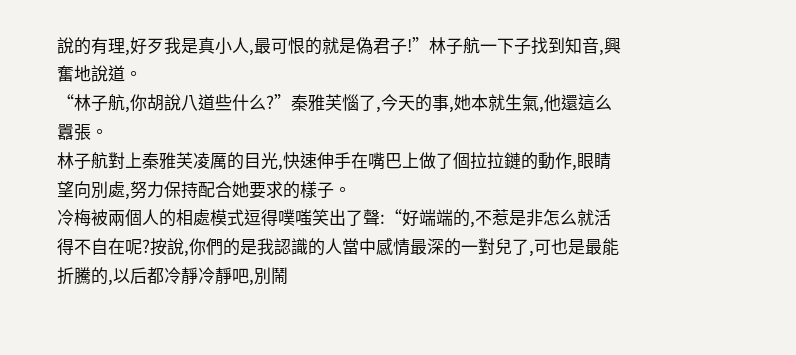說的有理,好歹我是真小人,最可恨的就是偽君子!”林子航一下子找到知音,興奮地說道。
“林子航,你胡說八道些什么?”秦雅芙惱了,今天的事,她本就生氣,他還這么囂張。
林子航對上秦雅芙凌厲的目光,快速伸手在嘴巴上做了個拉拉鏈的動作,眼睛望向別處,努力保持配合她要求的樣子。
冷梅被兩個人的相處模式逗得噗嗤笑出了聲:“好端端的,不惹是非怎么就活得不自在呢?按說,你們的是我認識的人當中感情最深的一對兒了,可也是最能折騰的,以后都冷靜冷靜吧,別鬧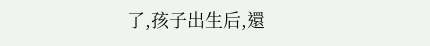了,孩子出生后,還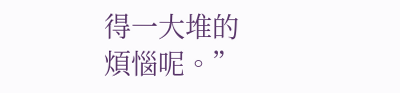得一大堆的煩惱呢。”